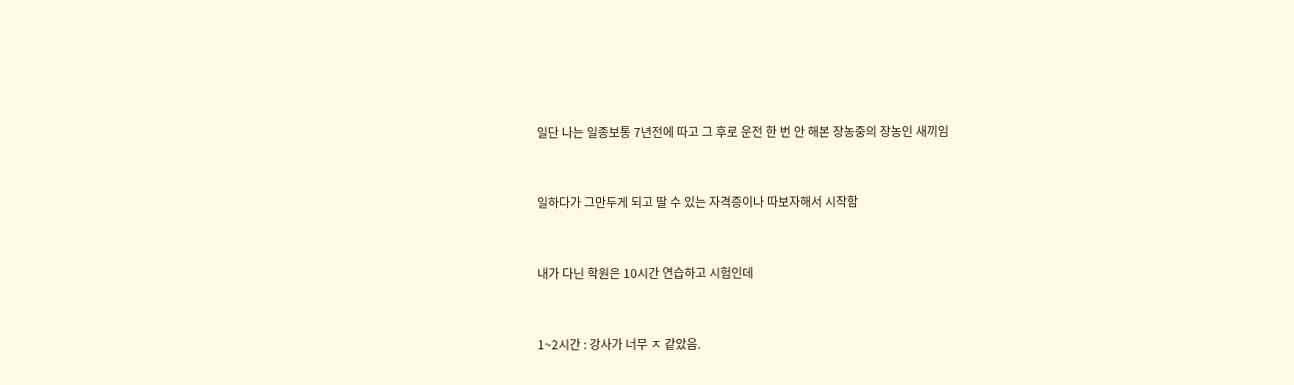일단 나는 일종보통 7년전에 따고 그 후로 운전 한 번 안 해본 장농중의 장농인 새끼임


일하다가 그만두게 되고 딸 수 있는 자격증이나 따보자해서 시작함


내가 다닌 학원은 10시간 연습하고 시험인데


1~2시간 : 강사가 너무 ㅈ 같았음.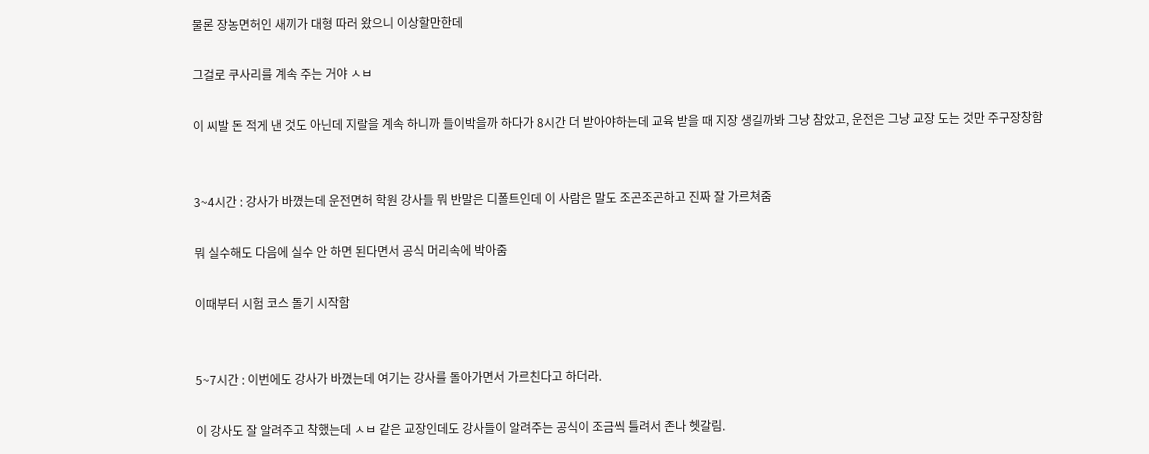물론 장농면허인 새끼가 대형 따러 왔으니 이상할만한데

그걸로 쿠사리를 계속 주는 거야 ㅅㅂ

이 씨발 돈 적게 낸 것도 아닌데 지랄을 계속 하니까 들이박을까 하다가 8시간 더 받아야하는데 교육 받을 때 지장 생길까봐 그냥 참았고, 운전은 그냥 교장 도는 것만 주구장창함


3~4시간 : 강사가 바꼈는데 운전면허 학원 강사들 뭐 반말은 디폴트인데 이 사람은 말도 조곤조곤하고 진짜 잘 가르쳐줌

뭐 실수해도 다음에 실수 안 하면 된다면서 공식 머리속에 박아줌

이때부터 시험 코스 돌기 시작함


5~7시간 : 이번에도 강사가 바꼈는데 여기는 강사를 돌아가면서 가르친다고 하더라.

이 강사도 잘 알려주고 착했는데 ㅅㅂ 같은 교장인데도 강사들이 알려주는 공식이 조금씩 틀려서 존나 헷갈림.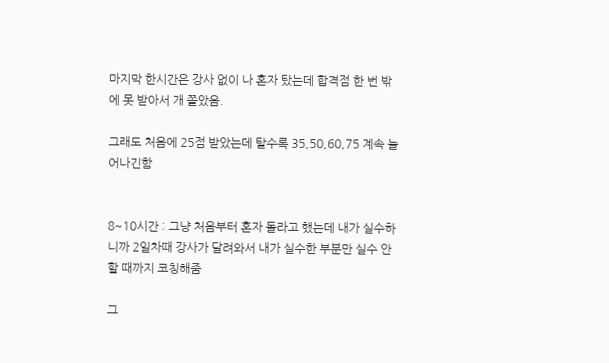마지막 한시간은 강사 없이 나 혼자 탔는데 합격점 한 번 밖에 못 받아서 개 쫄았음.

그래도 처음에 25점 받았는데 탈수록 35,50,60,75 계속 늘어나긴함


8~10시간 : 그냥 처음부터 혼자 돌라고 했는데 내가 실수하니까 2일차때 강사가 달려와서 내가 실수한 부분만 실수 안 할 때까지 코칭해줌

그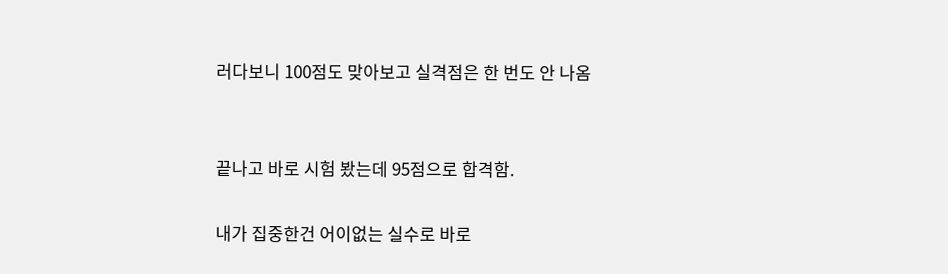러다보니 100점도 맞아보고 실격점은 한 번도 안 나옴


끝나고 바로 시험 봤는데 95점으로 합격함.

내가 집중한건 어이없는 실수로 바로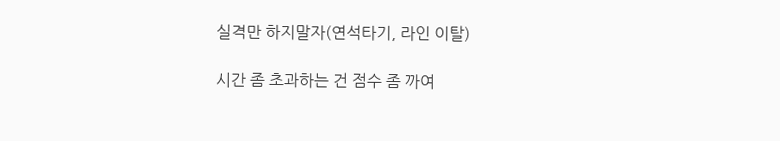실격만 하지말자(연석타기, 라인 이탈)

시간 좀 초과하는 건 점수 좀 까여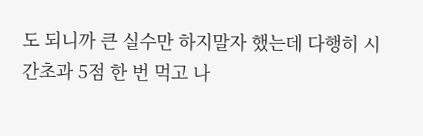도 되니까 큰 실수만 하지말자 했는데 다행히 시간초과 5점 한 번 먹고 나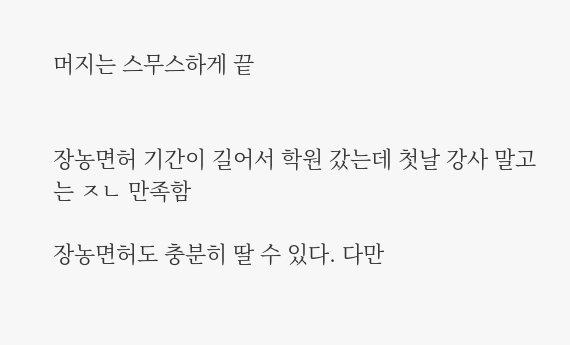머지는 스무스하게 끝


장농면허 기간이 길어서 학원 갔는데 첫날 강사 말고는 ㅈㄴ 만족함

장농면허도 충분히 딸 수 있다. 다만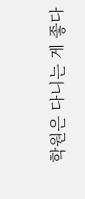학원은 다니는 게 좋다